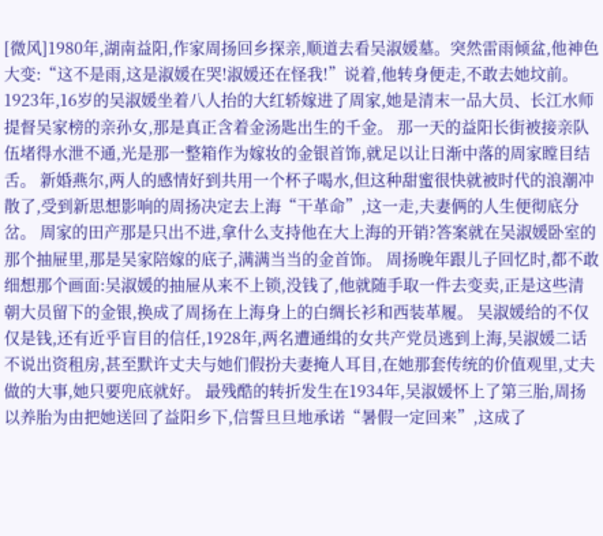[微风]1980年,湖南益阳,作家周扬回乡探亲,顺道去看吴淑媛墓。突然雷雨倾盆,他神色大变:“这不是雨,这是淑媛在哭!淑媛还在怪我!”说着,他转身便走,不敢去她坟前。 1923年,16岁的吴淑媛坐着八人抬的大红轿嫁进了周家,她是清末一品大员、长江水师提督吴家榜的亲孙女,那是真正含着金汤匙出生的千金。 那一天的益阳长街被接亲队伍堵得水泄不通,光是那一整箱作为嫁妆的金银首饰,就足以让日渐中落的周家瞠目结舌。 新婚燕尔,两人的感情好到共用一个杯子喝水,但这种甜蜜很快就被时代的浪潮冲散了,受到新思想影响的周扬决定去上海“干革命”,这一走,夫妻俩的人生便彻底分岔。 周家的田产那是只出不进,拿什么支持他在大上海的开销?答案就在吴淑媛卧室的那个抽屉里,那是吴家陪嫁的底子,满满当当的金首饰。 周扬晚年跟儿子回忆时,都不敢细想那个画面:吴淑媛的抽屉从来不上锁,没钱了,他就随手取一件去变卖,正是这些清朝大员留下的金银,换成了周扬在上海身上的白绸长衫和西装革履。 吴淑媛给的不仅仅是钱,还有近乎盲目的信任,1928年,两名遭通缉的女共产党员逃到上海,吴淑媛二话不说出资租房,甚至默许丈夫与她们假扮夫妻掩人耳目,在她那套传统的价值观里,丈夫做的大事,她只要兜底就好。 最残酷的转折发生在1934年,吴淑媛怀上了第三胎,周扬以养胎为由把她送回了益阳乡下,信誓旦旦地承诺“暑假一定回来”,这成了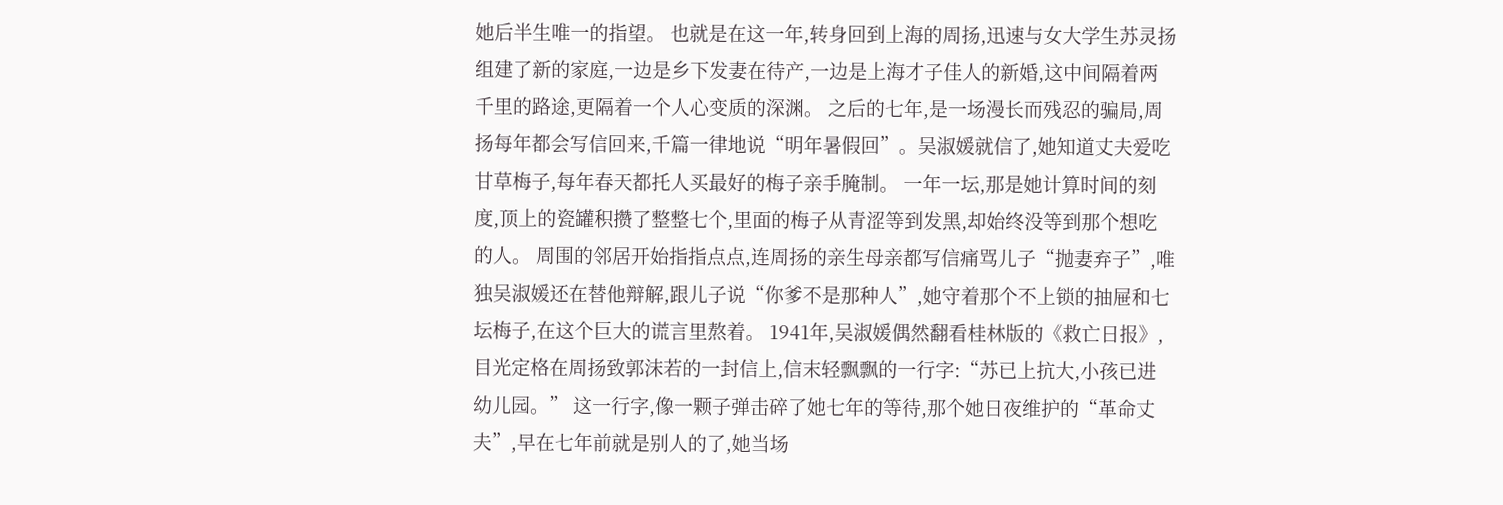她后半生唯一的指望。 也就是在这一年,转身回到上海的周扬,迅速与女大学生苏灵扬组建了新的家庭,一边是乡下发妻在待产,一边是上海才子佳人的新婚,这中间隔着两千里的路途,更隔着一个人心变质的深渊。 之后的七年,是一场漫长而残忍的骗局,周扬每年都会写信回来,千篇一律地说“明年暑假回”。吴淑媛就信了,她知道丈夫爱吃甘草梅子,每年春天都托人买最好的梅子亲手腌制。 一年一坛,那是她计算时间的刻度,顶上的瓷罐积攒了整整七个,里面的梅子从青涩等到发黑,却始终没等到那个想吃的人。 周围的邻居开始指指点点,连周扬的亲生母亲都写信痛骂儿子“抛妻弃子”,唯独吴淑媛还在替他辩解,跟儿子说“你爹不是那种人”,她守着那个不上锁的抽屉和七坛梅子,在这个巨大的谎言里熬着。 1941年,吴淑媛偶然翻看桂林版的《救亡日报》,目光定格在周扬致郭沫若的一封信上,信末轻飘飘的一行字:“苏已上抗大,小孩已进幼儿园。” 这一行字,像一颗子弹击碎了她七年的等待,那个她日夜维护的“革命丈夫”,早在七年前就是别人的了,她当场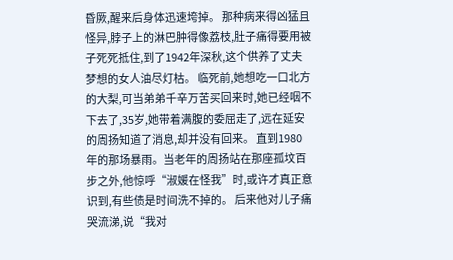昏厥,醒来后身体迅速垮掉。 那种病来得凶猛且怪异,脖子上的淋巴肿得像荔枝,肚子痛得要用被子死死抵住,到了1942年深秋,这个供养了丈夫梦想的女人油尽灯枯。 临死前,她想吃一口北方的大梨,可当弟弟千辛万苦买回来时,她已经咽不下去了,35岁,她带着满腹的委屈走了,远在延安的周扬知道了消息,却并没有回来。 直到1980年的那场暴雨。当老年的周扬站在那座孤坟百步之外,他惊呼“淑媛在怪我”时,或许才真正意识到,有些债是时间洗不掉的。 后来他对儿子痛哭流涕,说“我对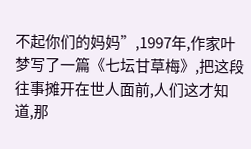不起你们的妈妈”,1997年,作家叶梦写了一篇《七坛甘草梅》,把这段往事摊开在世人面前,人们这才知道,那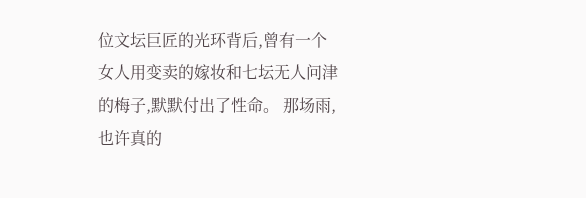位文坛巨匠的光环背后,曾有一个女人用变卖的嫁妆和七坛无人问津的梅子,默默付出了性命。 那场雨,也许真的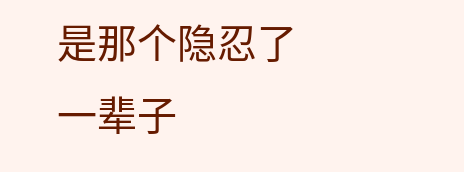是那个隐忍了一辈子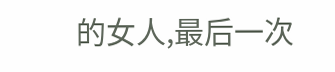的女人,最后一次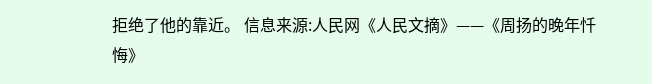拒绝了他的靠近。 信息来源:人民网《人民文摘》——《周扬的晚年忏悔》